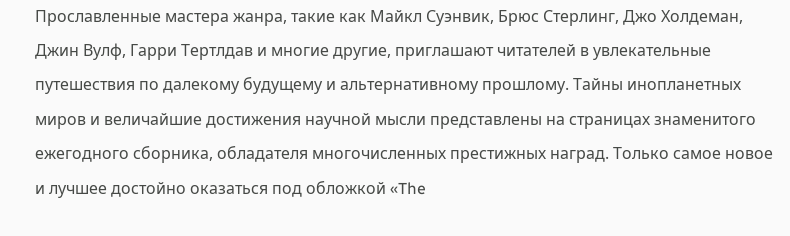Прославленные мастера жанра, такие как Майкл Суэнвик, Брюс Стерлинг, Джо Холдеман, Джин Вулф, Гарри Тертлдав и многие другие, приглашают читателей в увлекательные путешествия по далекому будущему и альтернативному прошлому. Тайны инопланетных миров и величайшие достижения научной мысли представлены на страницах знаменитого ежегодного сборника, обладателя многочисленных престижных наград. Только самое новое и лучшее достойно оказаться под обложкой «The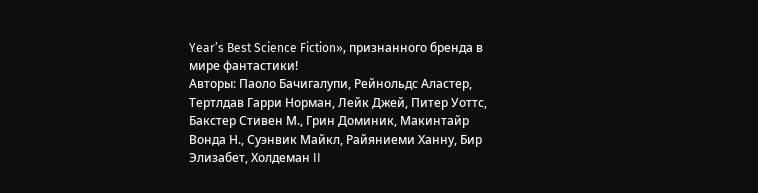Year’s Best Science Fiction», признанного бренда в мире фантастики!
Авторы: Паоло Бачигалупи, Рейнольдс Аластер, Тертлдав Гарри Норман, Лейк Джей, Питер Уоттс, Бакстер Стивен М., Грин Доминик, Макинтайр Вонда Н., Суэнвик Майкл, Райяниеми Ханну, Бир Элизабет, Холдеман II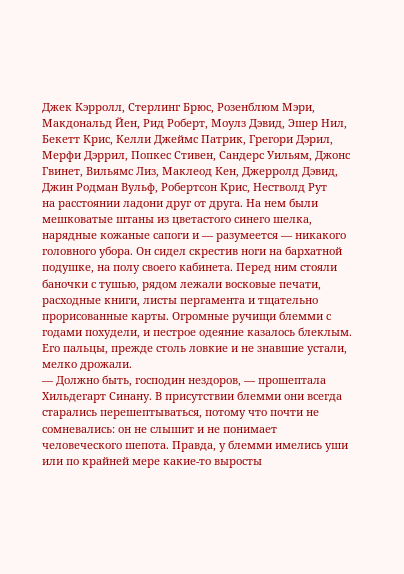Джек Кэрролл, Стерлинг Брюс, Розенблюм Мэри, Макдональд Йен, Рид Роберт, Моулз Дэвид, Эшер Нил, Бекетт Крис, Келли Джеймс Патрик, Грегори Дэрил, Мерфи Дэррил, Попкес Стивен, Сандерс Уильям, Джонс Гвинет, Вильямс Лиз, Маклеод Кен, Джерролд Дэвид, Джин Родман Вульф, Робертсон Крис, Нестволд Рут
на расстоянии ладони друг от друга. На нем были мешковатые штаны из цветастого синего шелка, нарядные кожаные сапоги и — разумеется — никакого головного убора. Он сидел скрестив ноги на бархатной подушке, на полу своего кабинета. Перед ним стояли баночки с тушью, рядом лежали восковые печати, расходные книги, листы пергамента и тщательно прорисованные карты. Огромные ручищи блемми с годами похудели, и пестрое одеяние казалось блеклым. Его пальцы, прежде столь ловкие и не знавшие устали, мелко дрожали.
— Должно быть, господин нездоров, — прошептала Хильдегарт Синану. В присутствии блемми они всегда старались перешептываться, потому что почти не сомневались: он не слышит и не понимает человеческого шепота. Правда, у блемми имелись уши или по крайней мере какие-то выросты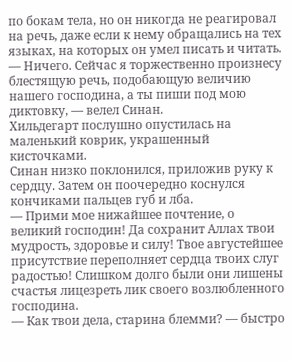по бокам тела, но он никогда не реагировал на речь, даже если к нему обращались на тех языках, на которых он умел писать и читать.
— Ничего. Сейчас я торжественно произнесу блестящую речь, подобающую величию нашего господина, а ты пиши под мою диктовку, — велел Синан.
Хильдегарт послушно опустилась на маленький коврик, украшенный кисточками.
Синан низко поклонился, приложив руку к сердцу. Затем он поочередно коснулся кончиками пальцев губ и лба.
— Прими мое нижайшее почтение, о великий господин! Да сохранит Аллах твои мудрость, здоровье и силу! Твое августейшее присутствие переполняет сердца твоих слуг радостью! Слишком долго были они лишены счастья лицезреть лик своего возлюбленного господина.
— Как твои дела, старина блемми? — быстро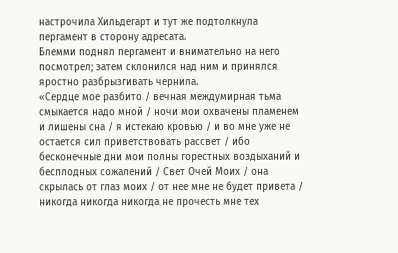настрочила Хильдегарт и тут же подтолкнула пергамент в сторону адресата.
Блемми поднял пергамент и внимательно на него посмотрел; затем склонился над ним и принялся яростно разбрызгивать чернила.
«Сердце мое разбито / вечная междумирная тьма смыкается надо мной / ночи мои охвачены пламенем и лишены сна / я истекаю кровью / и во мне уже не остается сил приветствовать рассвет / ибо бесконечные дни мои полны горестных воздыханий и бесплодных сожалений / Свет Очей Моих / она скрылась от глаз моих / от нее мне не будет привета / никогда никогда никогда не прочесть мне тех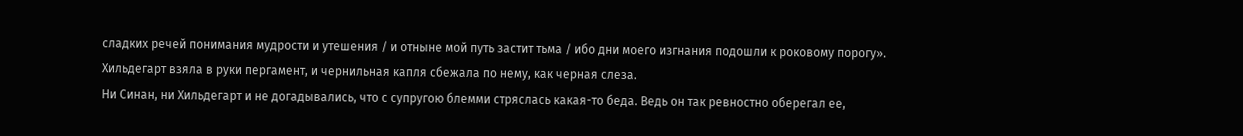сладких речей понимания мудрости и утешения / и отныне мой путь застит тьма / ибо дни моего изгнания подошли к роковому порогу».
Хильдегарт взяла в руки пергамент, и чернильная капля сбежала по нему, как черная слеза.
Ни Синан, ни Хильдегарт и не догадывались, что с супругою блемми стряслась какая-то беда. Ведь он так ревностно оберегал ее,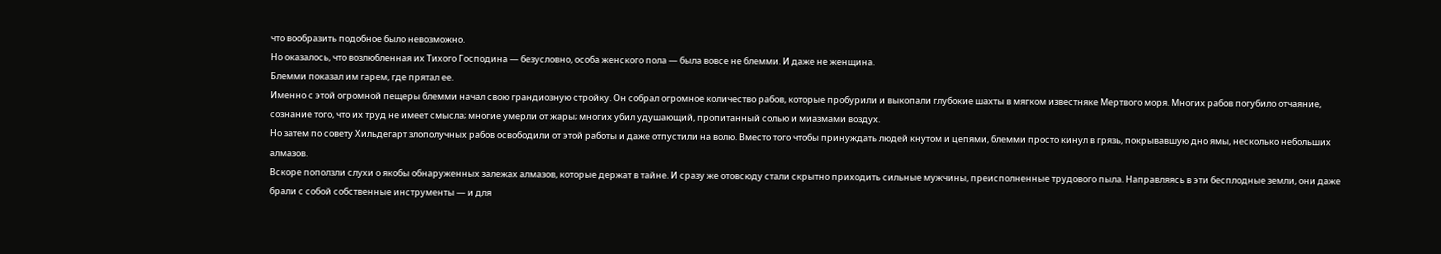что вообразить подобное было невозможно.
Но оказалось, что возлюбленная их Тихого Господина — безусловно, особа женского пола — была вовсе не блемми. И даже не женщина.
Блемми показал им гарем, где прятал ее.
Именно с этой огромной пещеры блемми начал свою грандиозную стройку. Он собрал огромное количество рабов, которые пробурили и выкопали глубокие шахты в мягком известняке Мертвого моря. Многих рабов погубило отчаяние, сознание того, что их труд не имеет смысла; многие умерли от жары; многих убил удушающий, пропитанный солью и миазмами воздух.
Но затем по совету Хильдегарт злополучных рабов освободили от этой работы и даже отпустили на волю. Вместо того чтобы принуждать людей кнутом и цепями, блемми просто кинул в грязь, покрывавшую дно ямы, несколько небольших алмазов.
Вскоре поползли слухи о якобы обнаруженных залежах алмазов, которые держат в тайне. И сразу же отовсюду стали скрытно приходить сильные мужчины, преисполненные трудового пыла. Направляясь в эти бесплодные земли, они даже брали с собой собственные инструменты — и для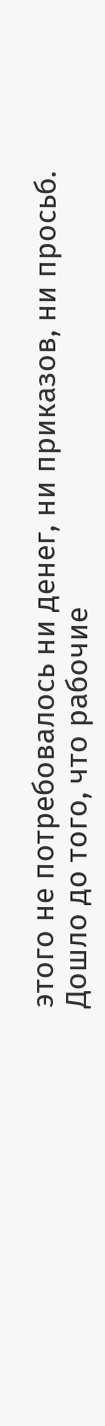этого не потребовалось ни денег, ни приказов, ни просьб.
Дошло до того, что рабочие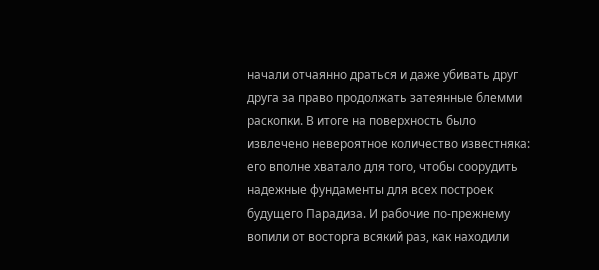начали отчаянно драться и даже убивать друг друга за право продолжать затеянные блемми раскопки. В итоге на поверхность было извлечено невероятное количество известняка: его вполне хватало для того, чтобы соорудить надежные фундаменты для всех построек будущего Парадиза. И рабочие по-прежнему вопили от восторга всякий раз, как находили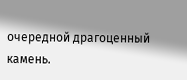очередной драгоценный камень.